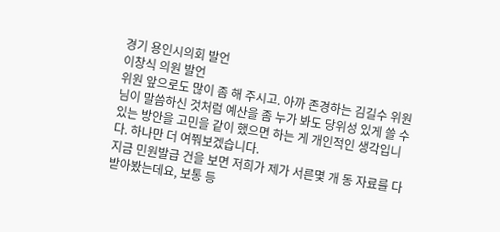경기 용인시의회 발언
이창식 의원 발언
위원 앞으로도 많이 좀 해 주시고. 아까 존경하는 김길수 위원님이 말씀하신 것처럼 예산을 좀 누가 봐도 당위성 있게 쓸 수 있는 방안을 고민을 같이 했으면 하는 게 개인적인 생각입니다. 하나만 더 여쭤보겠습니다.
지금 민원발급 건을 보면 저희가 제가 서른몇 개 동 자료를 다 받아봤는데요, 보통 등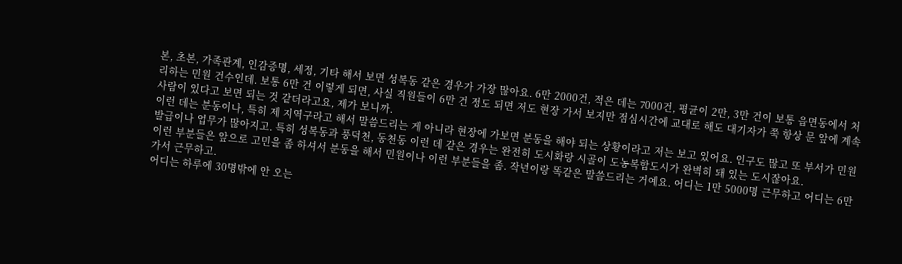본, 초본, 가족관계, 인감증명, 세정, 기타 해서 보면 성복동 같은 경우가 가장 많아요. 6만 2000건, 적은 데는 7000건, 평균이 2만, 3만 건이 보통 읍면동에서 처리하는 민원 건수인데. 보통 6만 건 이렇게 되면, 사실 직원들이 6만 건 정도 되면 저도 현장 가서 보지만 점심시간에 교대로 해도 대기자가 쭉 항상 문 앞에 계속 사람이 있다고 보면 되는 것 같더라고요, 제가 보니까.
이런 데는 분동이나, 특히 제 지역구라고 해서 말씀드리는 게 아니라 현장에 가보면 분동을 해야 되는 상황이라고 저는 보고 있어요. 인구도 많고 또 부서가 민원발급이나 업무가 많아지고. 특히 성복동과 풍덕천, 동천동 이런 데 같은 경우는 완전히 도시화랑 시골이 도농복합도시가 완벽히 돼 있는 도시잖아요.
이런 부분들은 앞으로 고민을 좀 하셔서 분동을 해서 민원이나 이런 부분들을 좀. 작년이랑 똑같은 말씀드리는 거예요. 어디는 1만 5000명 근무하고 어디는 6만 가서 근무하고.
어디는 하루에 30명밖에 안 오는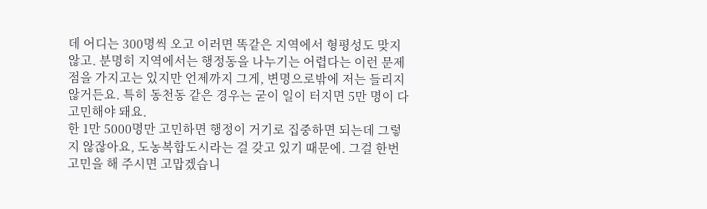데 어디는 300명씩 오고 이러면 똑같은 지역에서 형평성도 맞지 않고. 분명히 지역에서는 행정동을 나누기는 어렵다는 이런 문제점을 가지고는 있지만 언제까지 그게, 변명으로밖에 저는 들리지 않거든요. 특히 동천동 같은 경우는 굳이 일이 터지면 5만 명이 다 고민해야 돼요.
한 1만 5000명만 고민하면 행정이 거기로 집중하면 되는데 그렇지 않잖아요, 도농복합도시라는 걸 갖고 있기 때문에. 그걸 한번 고민을 해 주시면 고맙겠습니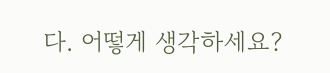다. 어떻게 생각하세요?